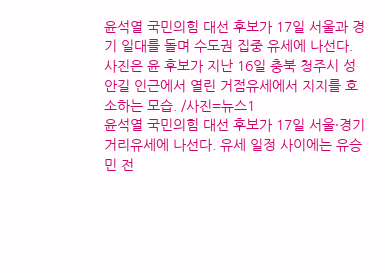윤석열 국민의힘 대선 후보가 17일 서울과 경기 일대를 돌며 수도권 집중 유세에 나선다. 사진은 윤 후보가 지난 16일 충북 청주시 성안길 인근에서 열린 거점유세에서 지지를 호소하는 모습. /사진=뉴스1
윤석열 국민의힘 대선 후보가 17일 서울·경기 거리유세에 나선다. 유세 일정 사이에는 유승민 전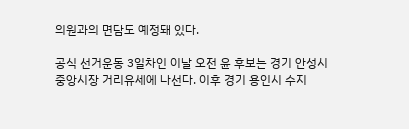의원과의 면담도 예정돼 있다.

공식 선거운동 3일차인 이날 오전 윤 후보는 경기 안성시 중앙시장 거리유세에 나선다. 이후 경기 용인시 수지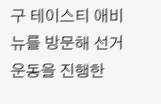구 테이스티 애비뉴를 방문해 선거운동을 진행한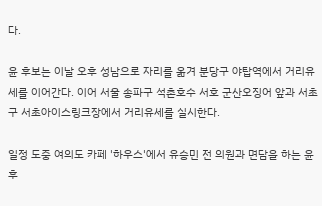다.

윤 후보는 이날 오후 성남으로 자리를 옮겨 분당구 야탑역에서 거리유세를 이어간다. 이어 서울 송파구 석촌호수 서호 군산오징어 앞과 서초구 서초아이스링크장에서 거리유세를 실시한다.

일정 도중 여의도 카페 '하우스'에서 유승민 전 의원과 면담을 하는 윤 후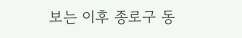보는 이후 종로구 동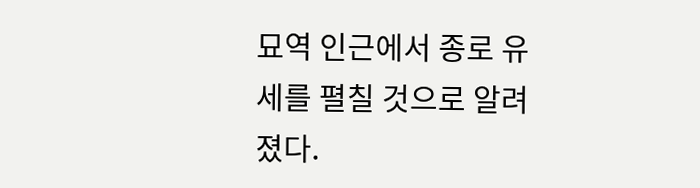묘역 인근에서 종로 유세를 펼칠 것으로 알려졌다.